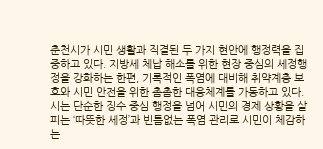춘천시가 시민 생활과 직결된 두 가지 현안에 행정력을 집중하고 있다. 지방세 체납 해소를 위한 현장 중심의 세정행정을 강화하는 한편, 기록적인 폭염에 대비해 취약계층 보호와 시민 안전을 위한 촘촘한 대응체계를 가동하고 있다.시는 단순한 징수 중심 행정을 넘어 시민의 경제 상황을 살피는 ‘따뜻한 세정’과 빈틈없는 폭염 관리로 시민이 체감하는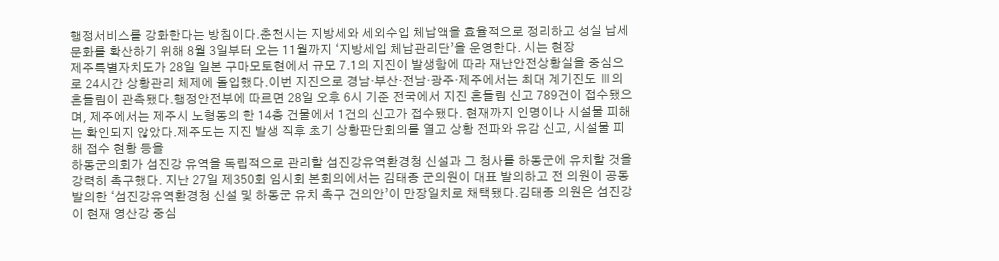행정서비스를 강화한다는 방침이다.춘천시는 지방세와 세외수입 체납액을 효율적으로 정리하고 성실 납세문화를 확산하기 위해 8월 3일부터 오는 11월까지 ‘지방세입 체납관리단’을 운영한다. 시는 현장
제주특별자치도가 28일 일본 구마모토현에서 규모 7.1의 지진이 발생함에 따라 재난안전상황실을 중심으로 24시간 상황관리 체제에 돌입했다.이번 지진으로 경남·부산·전남·광주·제주에서는 최대 계기진도 Ⅲ의 흔들림이 관측됐다.행정안전부에 따르면 28일 오후 6시 기준 전국에서 지진 흔들림 신고 789건이 접수됐으며, 제주에서는 제주시 노형동의 한 14층 건물에서 1건의 신고가 접수됐다. 현재까지 인명이나 시설물 피해는 확인되지 않았다.제주도는 지진 발생 직후 초기 상황판단회의를 열고 상황 전파와 유감 신고, 시설물 피해 접수 현황 등을
하동군의회가 섬진강 유역을 독립적으로 관리할 섬진강유역환경청 신설과 그 청사를 하동군에 유치할 것을 강력히 촉구했다. 지난 27일 제350회 임시회 본회의에서는 김태종 군의원이 대표 발의하고 전 의원이 공동 발의한 ‘섬진강유역환경청 신설 및 하동군 유치 촉구 건의안’이 만장일치로 채택됐다.김태종 의원은 섬진강이 현재 영산강 중심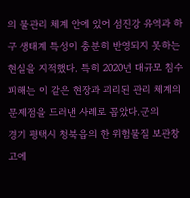의 물관리 체계 안에 있어 섬진강 유역과 하구 생태계 특성이 충분히 반영되지 못하는 현실을 지적했다. 특히 2020년 대규모 침수 피해는 이 같은 현장과 괴리된 관리 체계의 문제점을 드러낸 사례로 꼽았다.군의
경기 평택시 청북읍의 한 위험물질 보관창고에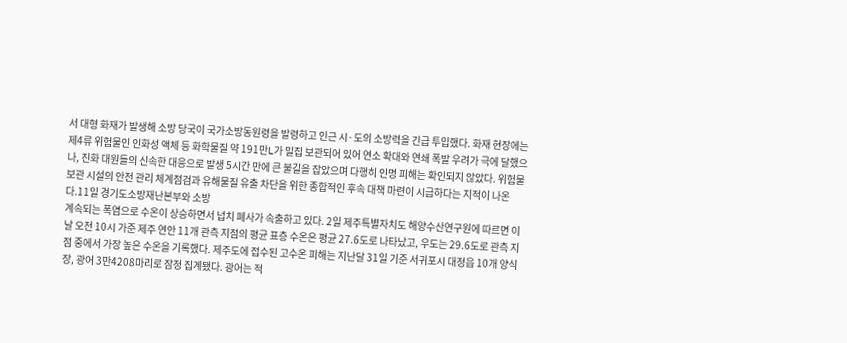서 대형 화재가 발생해 소방 당국이 국가소방동원령을 발령하고 인근 시·도의 소방력을 긴급 투입했다. 화재 현장에는 제4류 위험물인 인화성 액체 등 화학물질 약 191만L가 밀집 보관되어 있어 연소 확대와 연쇄 폭발 우려가 극에 달했으나, 진화 대원들의 신속한 대응으로 발생 5시간 만에 큰 불길을 잡았으며 다행히 인명 피해는 확인되지 않았다. 위험물 보관 시설의 안전 관리 체계점검과 유해물질 유출 차단을 위한 종합적인 후속 대책 마련이 시급하다는 지적이 나온다.11일 경기도소방재난본부와 소방
계속되는 폭염으로 수온이 상승하면서 넙치 폐사가 속출하고 있다. 2일 제주특별자치도 해양수산연구원에 따르면 이날 오전 10시 가준 제주 연안 11개 관측 지점의 평균 표층 수온은 평균 27.6도로 나타났고, 우도는 29.6도로 관측 지점 중에서 가장 높은 수온을 기록했다. 제주도에 접수된 고수온 피해는 지난달 31일 기준 서귀포시 대정읍 10개 양식장, 광어 3만4208마리로 잠정 집계됐다. 광어는 적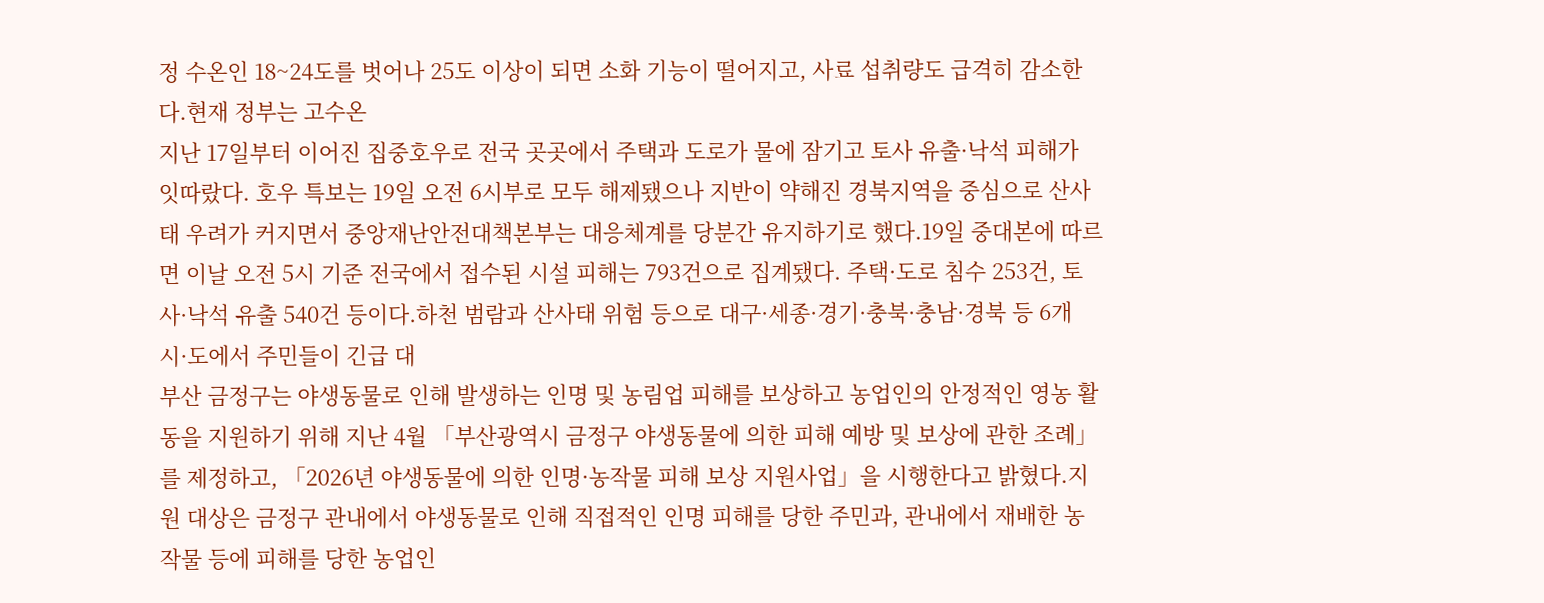정 수온인 18~24도를 벗어나 25도 이상이 되면 소화 기능이 떨어지고, 사료 섭취량도 급격히 감소한다.현재 정부는 고수온
지난 17일부터 이어진 집중호우로 전국 곳곳에서 주택과 도로가 물에 잠기고 토사 유출·낙석 피해가 잇따랐다. 호우 특보는 19일 오전 6시부로 모두 해제됐으나 지반이 약해진 경북지역을 중심으로 산사태 우려가 커지면서 중앙재난안전대책본부는 대응체계를 당분간 유지하기로 했다.19일 중대본에 따르면 이날 오전 5시 기준 전국에서 접수된 시설 피해는 793건으로 집계됐다. 주택·도로 침수 253건, 토사·낙석 유출 540건 등이다.하천 범람과 산사태 위험 등으로 대구·세종·경기·충북·충남·경북 등 6개 시·도에서 주민들이 긴급 대
부산 금정구는 야생동물로 인해 발생하는 인명 및 농림업 피해를 보상하고 농업인의 안정적인 영농 활동을 지원하기 위해 지난 4월 「부산광역시 금정구 야생동물에 의한 피해 예방 및 보상에 관한 조례」를 제정하고, 「2026년 야생동물에 의한 인명·농작물 피해 보상 지원사업」을 시행한다고 밝혔다.지원 대상은 금정구 관내에서 야생동물로 인해 직접적인 인명 피해를 당한 주민과, 관내에서 재배한 농작물 등에 피해를 당한 농업인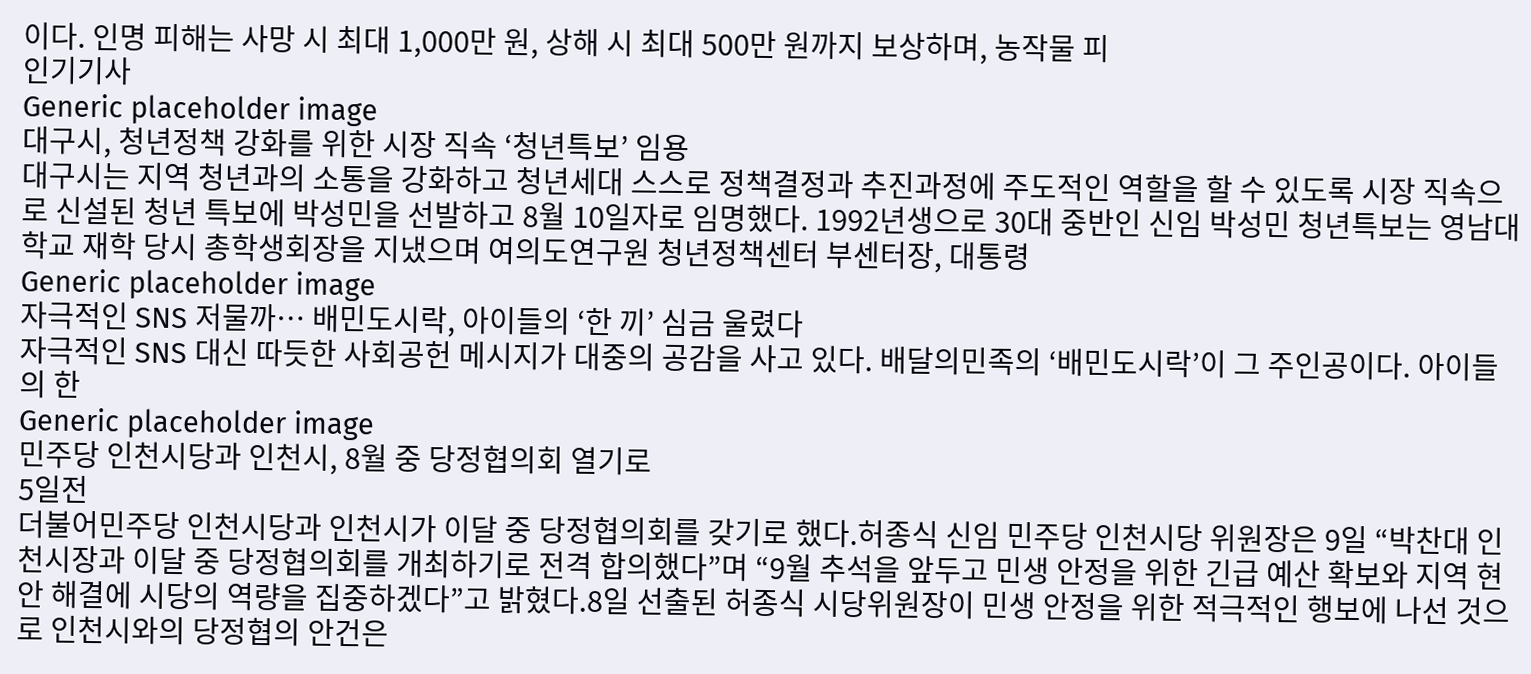이다. 인명 피해는 사망 시 최대 1,000만 원, 상해 시 최대 500만 원까지 보상하며, 농작물 피
인기기사
Generic placeholder image
대구시, 청년정책 강화를 위한 시장 직속 ‘청년특보’ 임용
대구시는 지역 청년과의 소통을 강화하고 청년세대 스스로 정책결정과 추진과정에 주도적인 역할을 할 수 있도록 시장 직속으로 신설된 청년 특보에 박성민을 선발하고 8월 10일자로 임명했다. 1992년생으로 30대 중반인 신임 박성민 청년특보는 영남대학교 재학 당시 총학생회장을 지냈으며 여의도연구원 청년정책센터 부센터장, 대통령
Generic placeholder image
자극적인 SNS 저물까… 배민도시락, 아이들의 ‘한 끼’ 심금 울렸다
자극적인 SNS 대신 따듯한 사회공헌 메시지가 대중의 공감을 사고 있다. 배달의민족의 ‘배민도시락’이 그 주인공이다. 아이들의 한
Generic placeholder image
민주당 인천시당과 인천시, 8월 중 당정협의회 열기로
5일전
더불어민주당 인천시당과 인천시가 이달 중 당정협의회를 갖기로 했다.허종식 신임 민주당 인천시당 위원장은 9일 “박찬대 인천시장과 이달 중 당정협의회를 개최하기로 전격 합의했다”며 “9월 추석을 앞두고 민생 안정을 위한 긴급 예산 확보와 지역 현안 해결에 시당의 역량을 집중하겠다”고 밝혔다.8일 선출된 허종식 시당위원장이 민생 안정을 위한 적극적인 행보에 나선 것으로 인천시와의 당정협의 안건은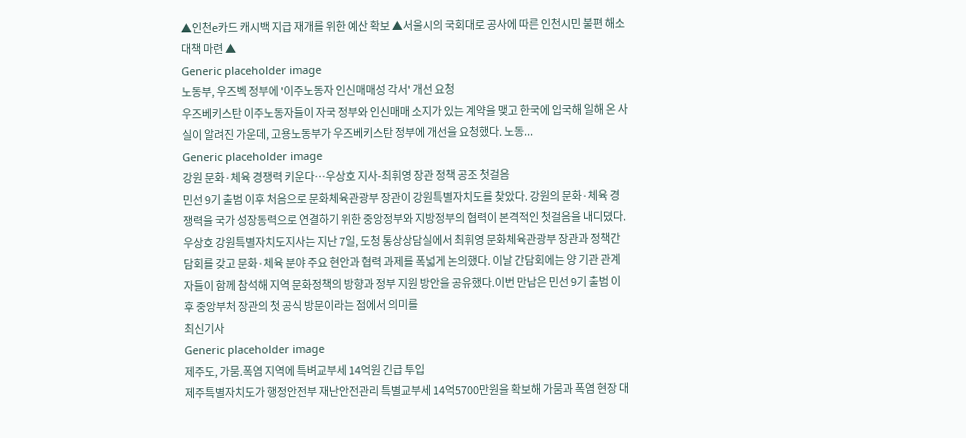▲인천e카드 캐시백 지급 재개를 위한 예산 확보 ▲서울시의 국회대로 공사에 따른 인천시민 불편 해소 대책 마련 ▲
Generic placeholder image
노동부, 우즈벡 정부에 '이주노동자 인신매매성 각서' 개선 요청
우즈베키스탄 이주노동자들이 자국 정부와 인신매매 소지가 있는 계약을 맺고 한국에 입국해 일해 온 사실이 알려진 가운데, 고용노동부가 우즈베키스탄 정부에 개선을 요청했다. 노동...
Generic placeholder image
강원 문화·체육 경쟁력 키운다…우상호 지사-최휘영 장관 정책 공조 첫걸음
민선 9기 출범 이후 처음으로 문화체육관광부 장관이 강원특별자치도를 찾았다. 강원의 문화·체육 경쟁력을 국가 성장동력으로 연결하기 위한 중앙정부와 지방정부의 협력이 본격적인 첫걸음을 내디뎠다.우상호 강원특별자치도지사는 지난 7일, 도청 통상상담실에서 최휘영 문화체육관광부 장관과 정책간담회를 갖고 문화·체육 분야 주요 현안과 협력 과제를 폭넓게 논의했다. 이날 간담회에는 양 기관 관계자들이 함께 참석해 지역 문화정책의 방향과 정부 지원 방안을 공유했다.이번 만남은 민선 9기 출범 이후 중앙부처 장관의 첫 공식 방문이라는 점에서 의미를
최신기사
Generic placeholder image
제주도, 가뭄.폭염 지역에 특벼교부세 14억원 긴급 투입
제주특별자치도가 행정안전부 재난안전관리 특별교부세 14억5700만원을 확보해 가뭄과 폭염 현장 대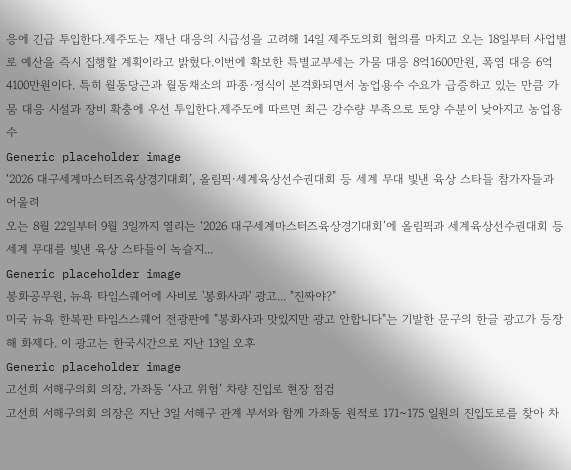응에 긴급 투입한다.제주도는 재난 대응의 시급성을 고려해 14일 제주도의회 협의를 마치고 오는 18일부터 사업별로 예산을 즉시 집행할 계획이라고 밝혔다.이번에 확보한 특별교부세는 가뭄 대응 8억1600만원, 폭염 대응 6억4100만원이다. 특히 월동당근과 월동채소의 파종·정식이 본격화되면서 농업용수 수요가 급증하고 있는 만큼 가뭄 대응 시설과 장비 확충에 우선 투입한다.제주도에 따르면 최근 강수량 부족으로 토양 수분이 낮아지고 농업용수
Generic placeholder image
‘2026 대구세계마스터즈육상경기대회’, 올림픽·세계육상선수권대회 등 세계 무대 빛낸 육상 스타들 참가자들과 어울려
오는 8월 22일부터 9월 3일까지 열리는 ‘2026 대구세계마스터즈육상경기대회’에 올림픽과 세계육상선수권대회 등 세계 무대를 빛낸 육상 스타들이 녹슬지...
Generic placeholder image
봉화공무원, 뉴욕 타임스퀘어에 사비로 '봉화사과' 광고... "진짜야?"
미국 뉴욕 한복판 타임스스퀘어 전광판에 "봉화사과 맛있지만 광고 안합니다"는 기발한 문구의 한글 광고가 등장해 화제다. 이 광고는 한국시간으로 지난 13일 오후
Generic placeholder image
고선희 서해구의회 의장, 가좌동 ‘사고 위험’ 차량 진입로 현장 점검
고선희 서해구의회 의장은 지난 3일 서해구 관계 부서와 함께 가좌동 원적로 171~175 일원의 진입도로를 찾아 차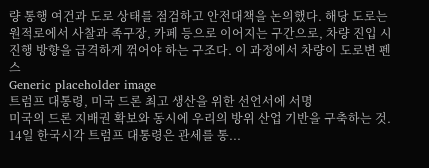량 통행 여건과 도로 상태를 점검하고 안전대책을 논의했다. 해당 도로는 원적로에서 사찰과 족구장, 카페 등으로 이어지는 구간으로, 차량 진입 시 진행 방향을 급격하게 꺾어야 하는 구조다. 이 과정에서 차량이 도로변 펜스
Generic placeholder image
트럼프 대통령, 미국 드론 최고 생산을 위한 선언서에 서명
미국의 드론 지배권 확보와 동시에 우리의 방위 산업 기반을 구축하는 것. 14일 한국시각 트럼프 대통령은 관세를 통...